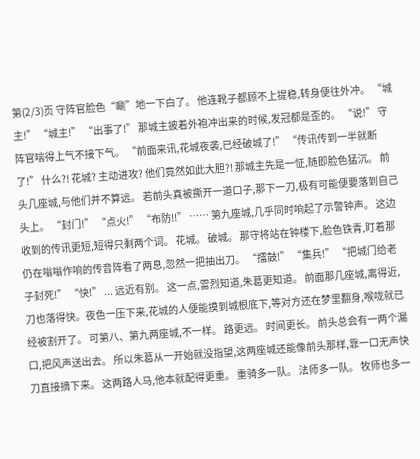第(2/3)页 守阵官脸色“唰”地一下白了。 他连靴子都顾不上提稳,转身便往外冲。 “城主!” “城主!” “出事了!” 那城主披着外袍冲出来的时候,发冠都是歪的。 “说!” 守阵官喘得上气不接下气。 “前面来讯,花城夜袭,已经破城了!” “传讯传到一半就断了!” 什么?! 花城? 主动进攻? 他们竟然如此大胆?! 那城主先是一怔,随即脸色猛沉。 前头几座城,与他们并不算远。 若前头真被撕开一道口子,那下一刀,极有可能便要落到自己头上。 “封门!” “点火!” “布防!!” …… 第九座城,几乎同时响起了示警钟声。 这边收到的传讯更短,短得只剩两个词。 花城。 破城。 那守将站在钟楼下,脸色铁青,盯着那仍在嗡嗡作响的传音阵看了两息,忽然一把抽出刀。 “擂鼓!” “集兵!” “把城门给老子封死!” “快!” ... 远近有别。 这一点,雷烈知道,朱葛更知道。 前面那几座城,离得近,刀也落得快。夜色一压下来,花城的人便能摸到城根底下,等对方还在梦里翻身,喉咙就已经被割开了。 可第八、第九两座城,不一样。 路更远。 时间更长。 前头总会有一两个漏口,把风声送出去。 所以朱葛从一开始就没指望,这两座城还能像前头那样,靠一口无声快刀直接摘下来。 这两路人马,他本就配得更重。 重骑多一队。 法师多一队。 牧师也多一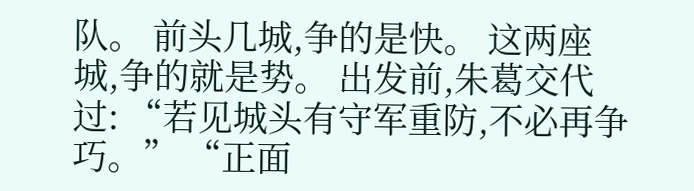队。 前头几城,争的是快。 这两座城,争的就是势。 出发前,朱葛交代过: “若见城头有守军重防,不必再争巧。” “正面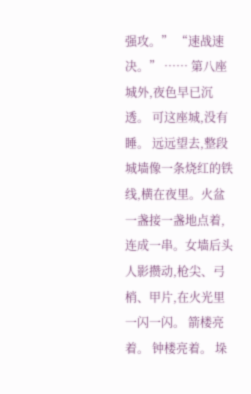强攻。” “速战速决。” …… 第八座城外,夜色早已沉透。 可这座城,没有睡。 远远望去,整段城墙像一条烧红的铁线,横在夜里。火盆一盏接一盏地点着,连成一串。女墙后头人影攒动,枪尖、弓梢、甲片,在火光里一闪一闪。 箭楼亮着。 钟楼亮着。 垛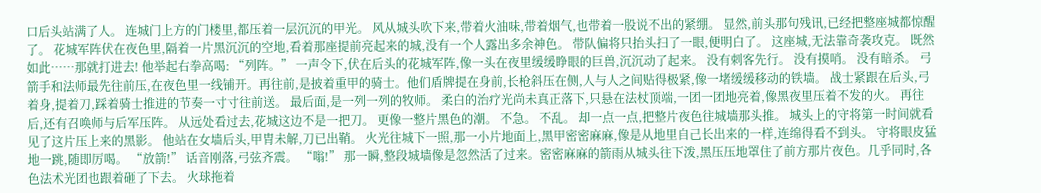口后头站满了人。 连城门上方的门楼里,都压着一层沉沉的甲光。 风从城头吹下来,带着火油味,带着烟气,也带着一股说不出的紧绷。 显然,前头那句残讯,已经把整座城都惊醒了。 花城军阵伏在夜色里,隔着一片黑沉沉的空地,看着那座提前亮起来的城,没有一个人露出多余神色。 带队偏将只抬头扫了一眼,便明白了。 这座城,无法靠奇袭攻克。 既然如此……那就打进去! 他举起右拳高喝: “列阵。” 一声令下,伏在后头的花城军阵,像一头在夜里缓缓睁眼的巨兽,沉沉动了起来。 没有刺客先行。 没有摸哨。 没有暗杀。 弓箭手和法师最先往前压,在夜色里一线铺开。再往前,是披着重甲的骑士。他们盾牌提在身前,长枪斜压在侧,人与人之间贴得极紧,像一堵缓缓移动的铁墙。 战士紧跟在后头,弓着身,提着刀,踩着骑士推进的节奏一寸寸往前送。 最后面,是一列一列的牧师。 柔白的治疗光尚未真正落下,只悬在法杖顶端,一团一团地亮着,像黑夜里压着不发的火。 再往后,还有召唤师与后军压阵。 从远处看过去,花城这边不是一把刀。 更像一整片黑色的潮。 不急。 不乱。 却一点一点,把整片夜色往城墙那头推。 城头上的守将第一时间就看见了这片压上来的黑影。 他站在女墙后头,甲胄未解,刀已出鞘。 火光往城下一照,那一小片地面上,黑甲密密麻麻,像是从地里自己长出来的一样,连绵得看不到头。 守将眼皮猛地一跳,随即厉喝。 “放箭!” 话音刚落,弓弦齐震。 “嗡!” 那一瞬,整段城墙像是忽然活了过来。密密麻麻的箭雨从城头往下泼,黑压压地罩住了前方那片夜色。几乎同时,各色法术光团也跟着砸了下去。 火球拖着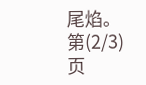尾焰。 第(2/3)页